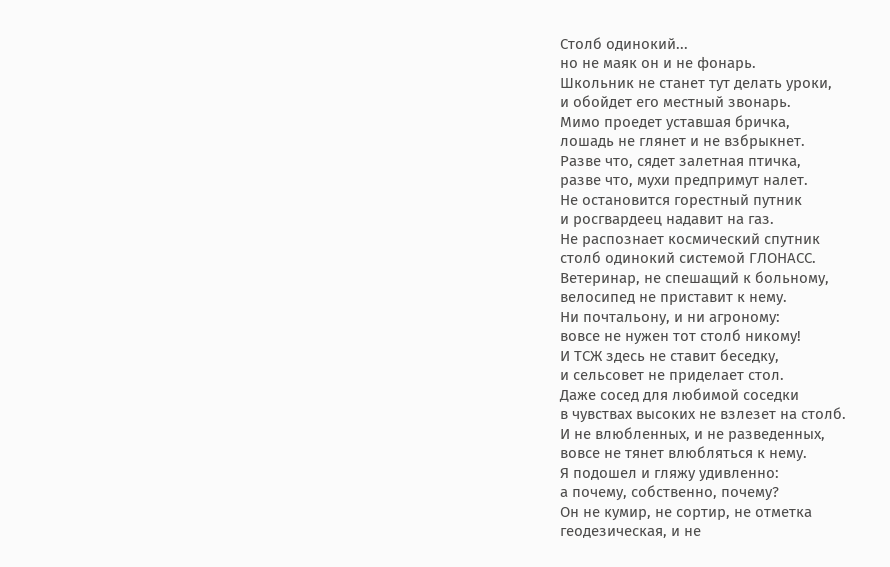Столб одинокий...
но не маяк он и не фонарь.
Школьник не станет тут делать уроки,
и обойдет его местный звонарь.
Мимо проедет уставшая бричка,
лошадь не глянет и не взбрыкнет.
Разве что, сядет залетная птичка,
разве что, мухи предпримут налет.
Не остановится горестный путник
и росгвардеец надавит на газ.
Не распознает космический спутник
столб одинокий системой ГЛОНАСС.
Ветеринар, не спешащий к больному,
велосипед не приставит к нему.
Ни почтальону, и ни агроному:
вовсе не нужен тот столб никому!
И ТСЖ здесь не ставит беседку,
и сельсовет не приделает стол.
Даже сосед для любимой соседки
в чувствах высоких не взлезет на столб.
И не влюбленных, и не разведенных,
вовсе не тянет влюбляться к нему.
Я подошел и гляжу удивленно:
а почему, собственно, почему?
Он не кумир, не сортир, не отметка
геодезическая, и не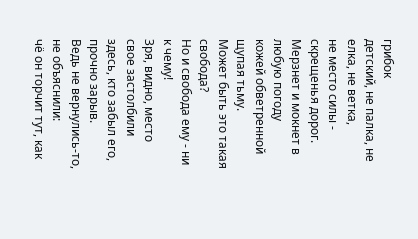грибок
детский, не палка, не елка, не ветка,
не место силы - скрещенья дорог.
Мерзнет и мокнет в любую погоду
кожей обветренной щупая тьму.
Может быть это такая свобода?
Но и свобода ему - ни к чему!
Зря, видно, место свое застолбили
здесь, кто забыл его, прочно зарыв.
Ведь не вернулись-то, не объяснили:
чё он торчит тут, как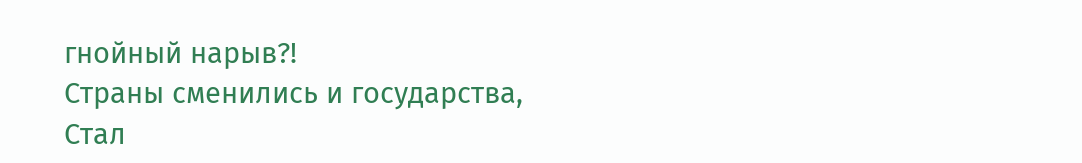гнойный нарыв?!
Страны сменились и государства,
Стал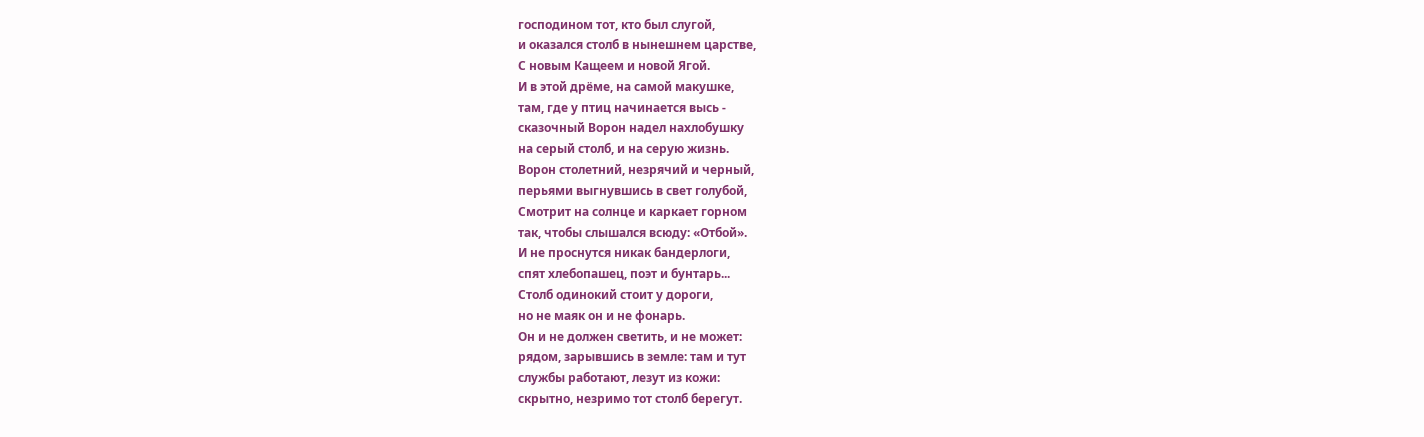господином тот, кто был слугой,
и оказался столб в нынешнем царстве,
С новым Кащеем и новой Ягой.
И в этой дрёме, на самой макушке,
там, где у птиц начинается высь -
сказочный Ворон надел нахлобушку
на серый столб, и на серую жизнь.
Ворон столетний, незрячий и черный,
перьями выгнувшись в свет голубой,
Смотрит на солнце и каркает горном
так, чтобы слышался всюду: «Отбой».
И не проснутся никак бандерлоги,
спят хлебопашец, поэт и бунтарь...
Столб одинокий стоит у дороги,
но не маяк он и не фонарь.
Он и не должен светить, и не может:
рядом, зарывшись в земле: там и тут
службы работают, лезут из кожи:
скрытно, незримо тот столб берегут.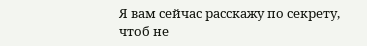Я вам сейчас расскажу по секрету,
чтоб не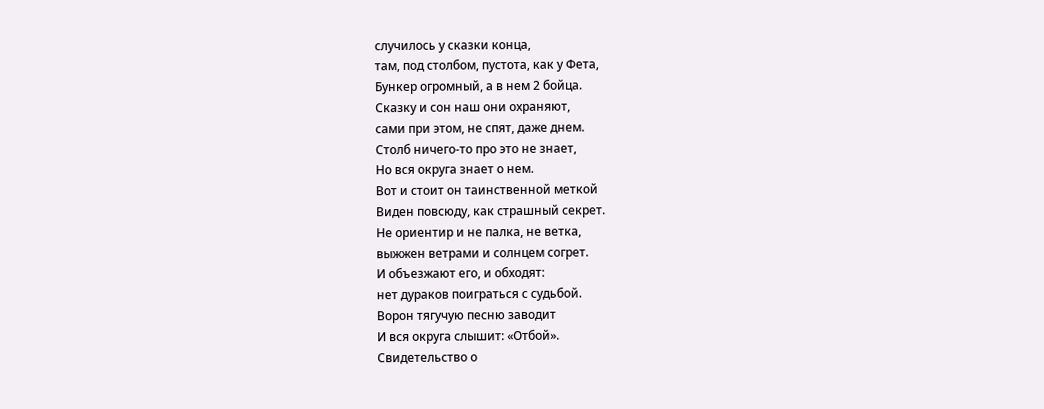случилось у сказки конца,
там, под столбом, пустота, как у Фета,
Бункер огромный, а в нем 2 бойца.
Сказку и сон наш они охраняют,
сами при этом, не спят, даже днем.
Столб ничего-то про это не знает,
Но вся округа знает о нем.
Вот и стоит он таинственной меткой
Виден повсюду, как страшный секрет.
Не ориентир и не палка, не ветка,
выжжен ветрами и солнцем согрет.
И объезжают его, и обходят:
нет дураков поиграться с судьбой.
Ворон тягучую песню заводит
И вся округа слышит: «Отбой».
Свидетельство о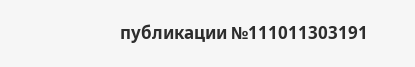публикации №111011303191